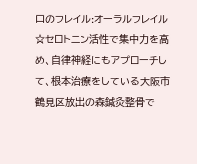口のフレイル:オーラルフレイル☆セロトニン活性で集中力を高め、自律神経にもアプローチして、根本治療をしている大阪市鶴見区放出の森鍼灸整骨で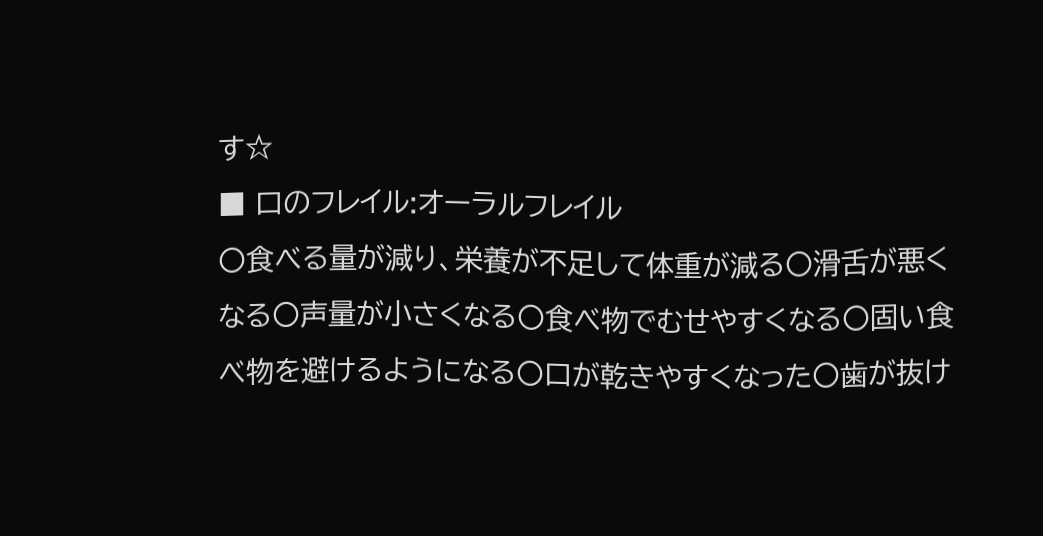す☆
■ 口のフレイル:オーラルフレイル
〇食べる量が減り、栄養が不足して体重が減る〇滑舌が悪くなる〇声量が小さくなる〇食べ物でむせやすくなる〇固い食べ物を避けるようになる〇口が乾きやすくなった〇歯が抜け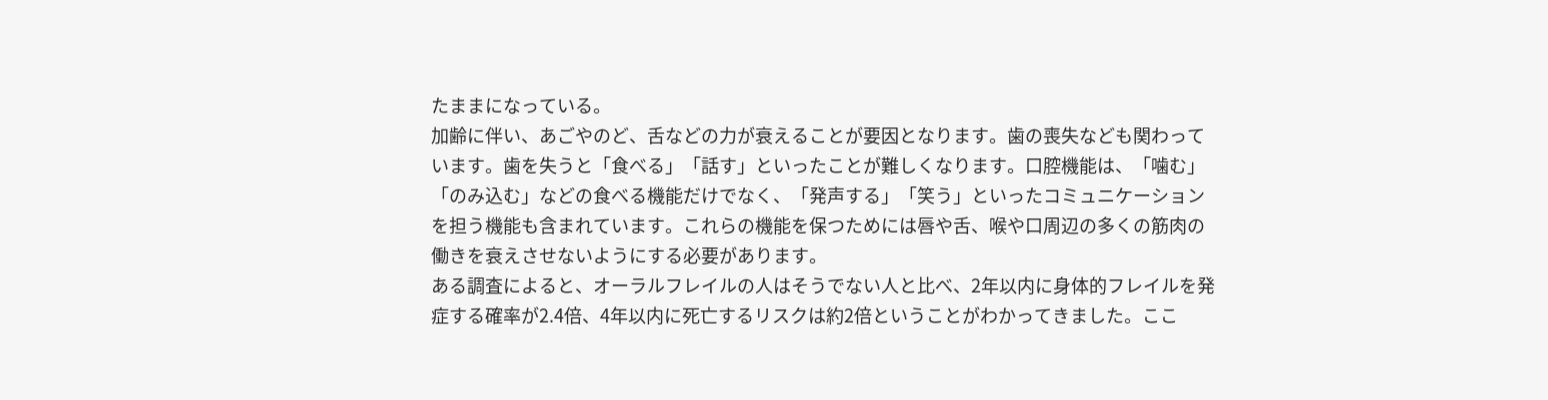たままになっている。
加齢に伴い、あごやのど、舌などの力が衰えることが要因となります。歯の喪失なども関わっています。歯を失うと「食べる」「話す」といったことが難しくなります。口腔機能は、「噛む」「のみ込む」などの食べる機能だけでなく、「発声する」「笑う」といったコミュニケーションを担う機能も含まれています。これらの機能を保つためには唇や舌、喉や口周辺の多くの筋肉の働きを衰えさせないようにする必要があります。
ある調査によると、オーラルフレイルの人はそうでない人と比べ、2年以内に身体的フレイルを発症する確率が2.4倍、4年以内に死亡するリスクは約2倍ということがわかってきました。ここ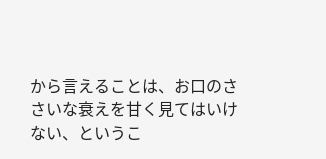から言えることは、お口のささいな衰えを甘く見てはいけない、というこ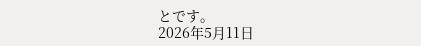とです。
2026年5月11日